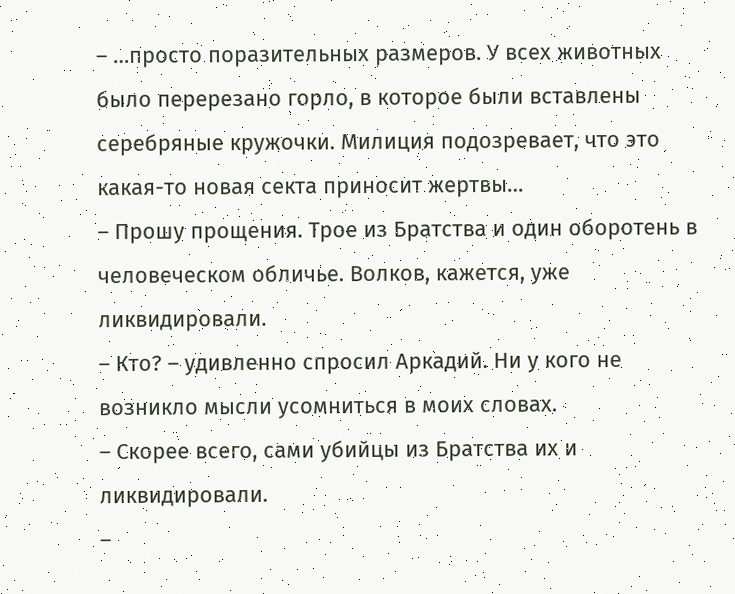– …просто поразительных размеров. У всех животных было перерезано горло, в которое были вставлены серебряные кружочки. Милиция подозревает, что это какая-то новая секта приносит жертвы…
– Прошу прощения. Трое из Братства и один оборотень в человеческом обличье. Волков, кажется, уже ликвидировали.
– Кто? – удивленно спросил Аркадий. Ни у кого не возникло мысли усомниться в моих словах.
– Скорее всего, сами убийцы из Братства их и ликвидировали.
–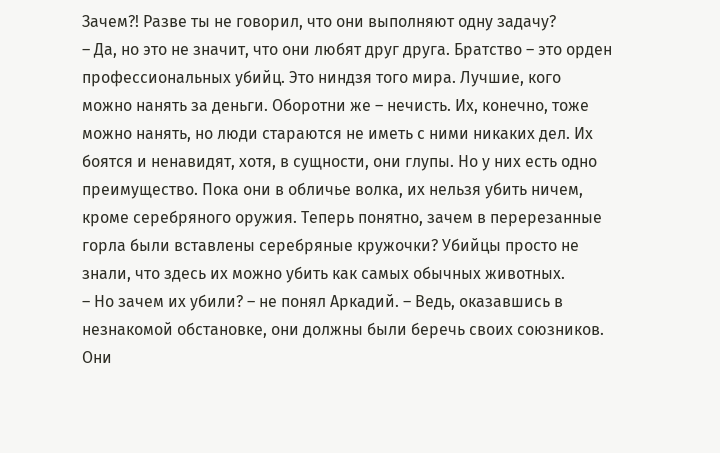Зачем?! Разве ты не говорил, что они выполняют одну задачу?
– Да, но это не значит, что они любят друг друга. Братство – это орден профессиональных убийц. Это ниндзя того мира. Лучшие, кого можно нанять за деньги. Оборотни же – нечисть. Их, конечно, тоже можно нанять, но люди стараются не иметь с ними никаких дел. Их боятся и ненавидят, хотя, в сущности, они глупы. Но у них есть одно преимущество. Пока они в обличье волка, их нельзя убить ничем, кроме серебряного оружия. Теперь понятно, зачем в перерезанные горла были вставлены серебряные кружочки? Убийцы просто не знали, что здесь их можно убить как самых обычных животных.
– Но зачем их убили? – не понял Аркадий. – Ведь, оказавшись в незнакомой обстановке, они должны были беречь своих союзников. Они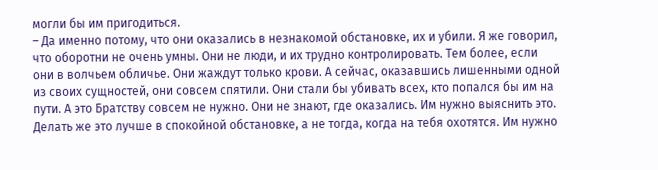могли бы им пригодиться.
– Да именно потому, что они оказались в незнакомой обстановке, их и убили. Я же говорил, что оборотни не очень умны. Они не люди, и их трудно контролировать. Тем более, если они в волчьем обличье. Они жаждут только крови. А сейчас, оказавшись лишенными одной из своих сущностей, они совсем спятили. Они стали бы убивать всех, кто попался бы им на пути. А это Братству совсем не нужно. Они не знают, где оказались. Им нужно выяснить это. Делать же это лучше в спокойной обстановке, а не тогда, когда на тебя охотятся. Им нужно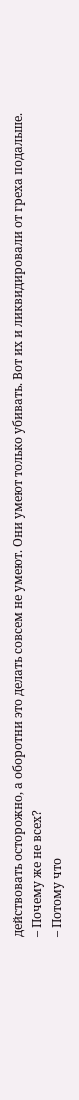действовать осторожно, а оборотни это делать совсем не умеют. Они умеют только убивать. Вот их и ликвидировали от греха подальше.
– Почему же не всех?
– Потому что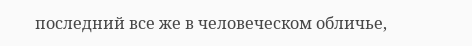последний все же в человеческом обличье,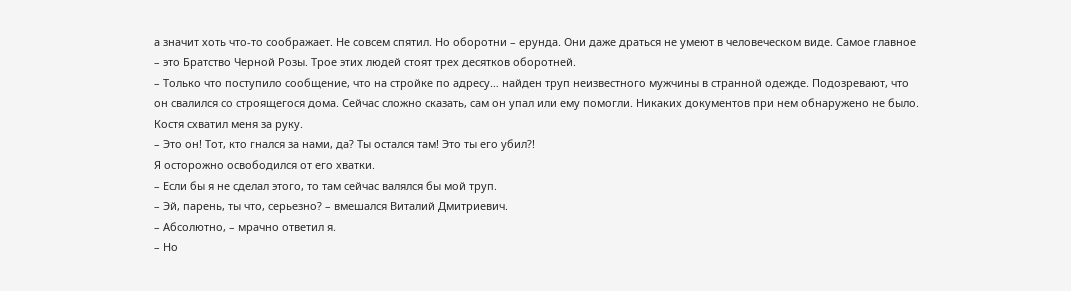а значит хоть что-то соображает. Не совсем спятил. Но оборотни – ерунда. Они даже драться не умеют в человеческом виде. Самое главное – это Братство Черной Розы. Трое этих людей стоят трех десятков оборотней.
– Только что поступило сообщение, что на стройке по адресу… найден труп неизвестного мужчины в странной одежде. Подозревают, что он свалился со строящегося дома. Сейчас сложно сказать, сам он упал или ему помогли. Никаких документов при нем обнаружено не было.
Костя схватил меня за руку.
– Это он! Тот, кто гнался за нами, да? Ты остался там! Это ты его убил?!
Я осторожно освободился от его хватки.
– Если бы я не сделал этого, то там сейчас валялся бы мой труп.
– Эй, парень, ты что, серьезно? – вмешался Виталий Дмитриевич.
– Абсолютно, – мрачно ответил я.
– Но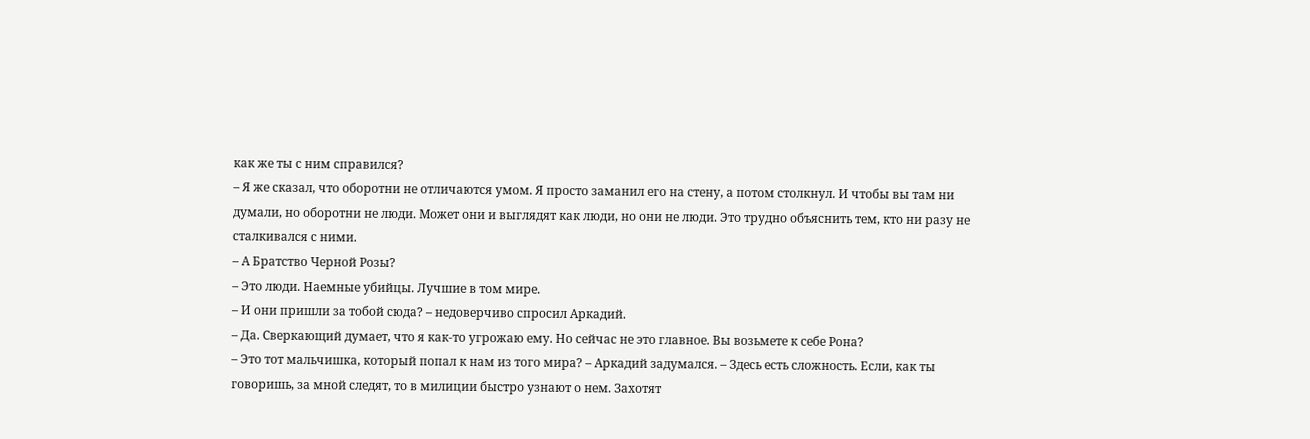как же ты с ним справился?
– Я же сказал, что оборотни не отличаются умом. Я просто заманил его на стену, а потом столкнул. И чтобы вы там ни думали, но оборотни не люди. Может они и выглядят как люди, но они не люди. Это трудно объяснить тем, кто ни разу не сталкивался с ними.
– А Братство Черной Розы?
– Это люди. Наемные убийцы. Лучшие в том мире.
– И они пришли за тобой сюда? – недоверчиво спросил Аркадий.
– Да. Сверкающий думает, что я как-то угрожаю ему. Но сейчас не это главное. Вы возьмете к себе Рона?
– Это тот мальчишка, который попал к нам из того мира? – Аркадий задумался. – Здесь есть сложность. Если, как ты говоришь, за мной следят, то в милиции быстро узнают о нем. Захотят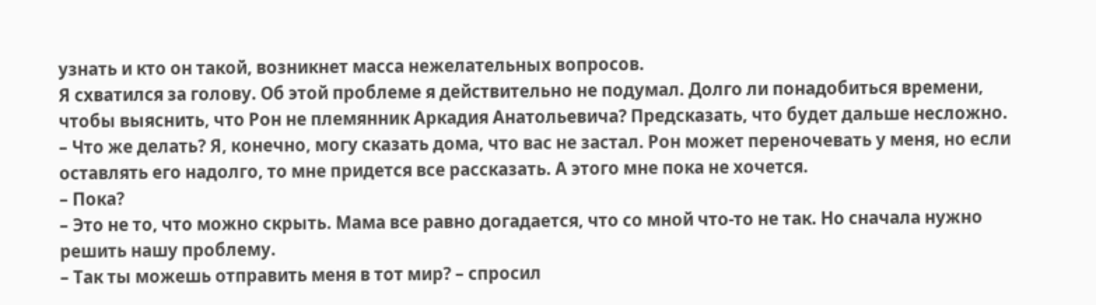узнать и кто он такой, возникнет масса нежелательных вопросов.
Я схватился за голову. Об этой проблеме я действительно не подумал. Долго ли понадобиться времени, чтобы выяснить, что Рон не племянник Аркадия Анатольевича? Предсказать, что будет дальше несложно.
– Что же делать? Я, конечно, могу сказать дома, что вас не застал. Рон может переночевать у меня, но если оставлять его надолго, то мне придется все рассказать. А этого мне пока не хочется.
– Пока?
– Это не то, что можно скрыть. Мама все равно догадается, что со мной что-то не так. Но сначала нужно решить нашу проблему.
– Так ты можешь отправить меня в тот мир? – спросил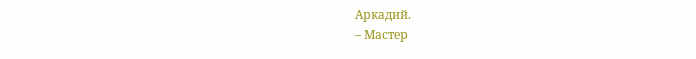Аркадий.
– Мастер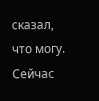сказал, что могу. Сейчас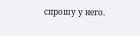спрошу у него.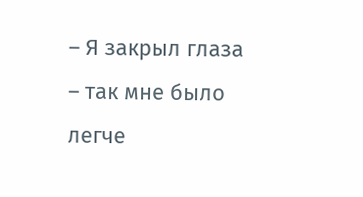– Я закрыл глаза – так мне было легче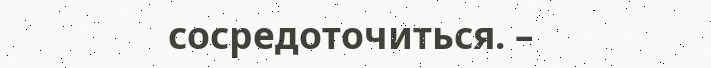сосредоточиться. –